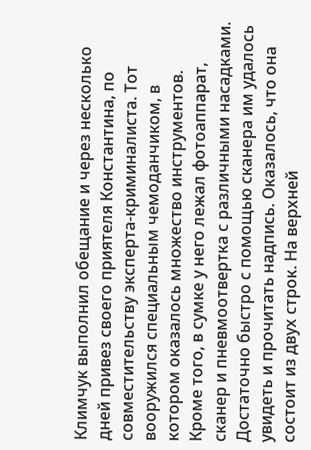Климчук выполнил обещание и через несколько дней привез своего приятеля Константина, по совместительству эксперта-криминалиста. Тот вооружился специальным чемоданчиком, в котором оказалось множество инструментов. Кроме того, в сумке у него лежал фотоаппарат, сканер и пневмоотвертка с различными насадками.
Достаточно быстро с помощью сканера им удалось увидеть и прочитать надпись. Оказалось, что она состоит из двух строк. На верхней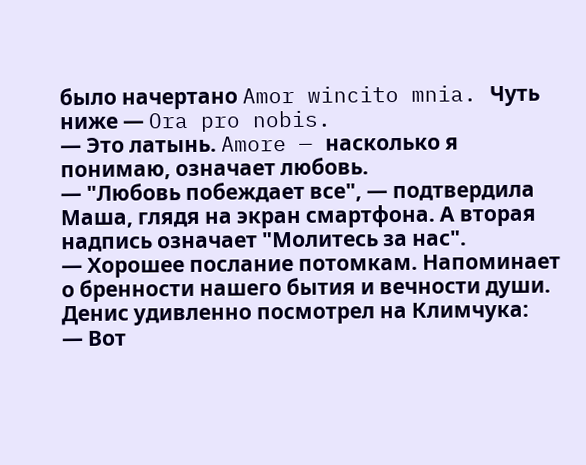было начертано Amor wincito mnia. Чуть ниже — Ora pro nobis.
— Это латынь. Amore — насколько я понимаю, означает любовь.
— "Любовь побеждает все", — подтвердила Маша, глядя на экран смартфона. А вторая надпись означает "Молитесь за нас".
— Хорошее послание потомкам. Напоминает о бренности нашего бытия и вечности души.
Денис удивленно посмотрел на Климчука:
— Вот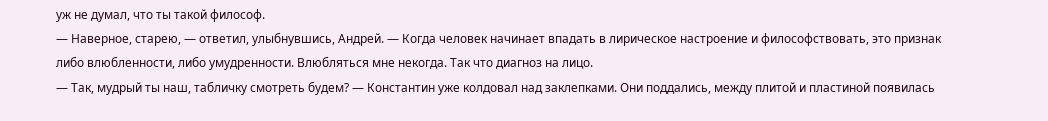уж не думал, что ты такой философ.
— Наверное, старею, — ответил, улыбнувшись, Андрей. — Когда человек начинает впадать в лирическое настроение и философствовать, это признак либо влюбленности, либо умудренности. Влюбляться мне некогда. Так что диагноз на лицо.
— Так, мудрый ты наш, табличку смотреть будем? — Константин уже колдовал над заклепками. Они поддались, между плитой и пластиной появилась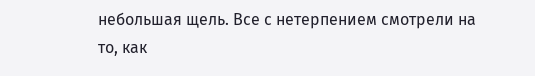небольшая щель. Все с нетерпением смотрели на то, как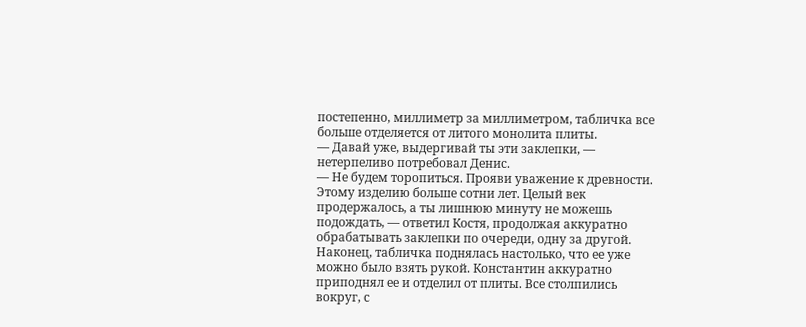постепенно, миллиметр за миллиметром, табличка все больше отделяется от литого монолита плиты.
— Давай уже, выдергивай ты эти заклепки, — нетерпеливо потребовал Денис.
— Не будем торопиться. Прояви уважение к древности. Этому изделию больше сотни лет. Целый век продержалось, а ты лишнюю минуту не можешь подождать, — ответил Костя, продолжая аккуратно обрабатывать заклепки по очереди, одну за другой. Наконец, табличка поднялась настолько, что ее уже можно было взять рукой. Константин аккуратно приподнял ее и отделил от плиты. Все столпились вокруг, с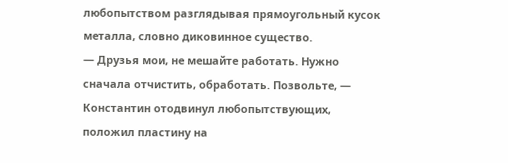любопытством разглядывая прямоугольный кусок металла, словно диковинное существо.
— Друзья мои, не мешайте работать. Нужно сначала отчистить, обработать. Позвольте, — Константин отодвинул любопытствующих, положил пластину на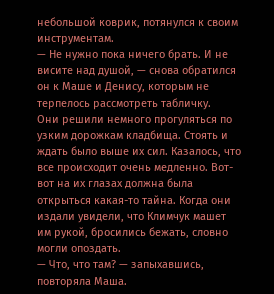небольшой коврик, потянулся к своим инструментам.
— Не нужно пока ничего брать. И не висите над душой, — снова обратился он к Маше и Денису, которым не терпелось рассмотреть табличку.
Они решили немного прогуляться по узким дорожкам кладбища. Стоять и ждать было выше их сил. Казалось, что все происходит очень медленно. Вот-вот на их глазах должна была открыться какая-то тайна. Когда они издали увидели, что Климчук машет им рукой, бросились бежать, словно могли опоздать.
— Что, что там? — запыхавшись, повторяла Маша.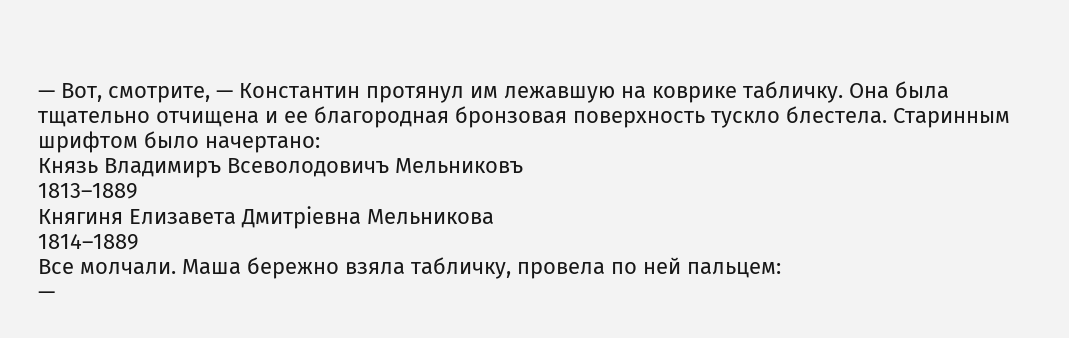— Вот, смотрите, — Константин протянул им лежавшую на коврике табличку. Она была тщательно отчищена и ее благородная бронзовая поверхность тускло блестела. Старинным шрифтом было начертано:
Князь Владимиръ Всеволодовичъ Мельниковъ
1813–1889
Княгиня Елизавета Дмитрiевна Мельникова
1814–1889
Все молчали. Маша бережно взяла табличку, провела по ней пальцем:
—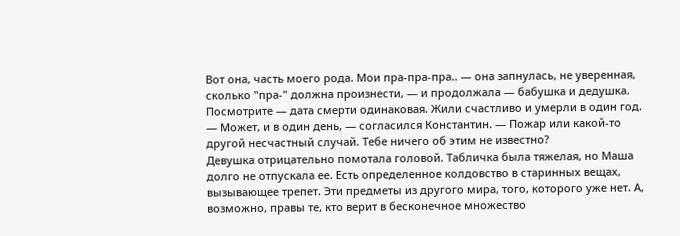Вот она, часть моего рода. Мои пра-пра-пра.. — она запнулась, не уверенная, сколько "пра-" должна произнести, — и продолжала — бабушка и дедушка. Посмотрите — дата смерти одинаковая. Жили счастливо и умерли в один год.
— Может, и в один день, — согласился Константин. — Пожар или какой-то другой несчастный случай. Тебе ничего об этим не известно?
Девушка отрицательно помотала головой. Табличка была тяжелая, но Маша долго не отпускала ее. Есть определенное колдовство в старинных вещах, вызывающее трепет. Эти предметы из другого мира, того, которого уже нет. А, возможно, правы те, кто верит в бесконечное множество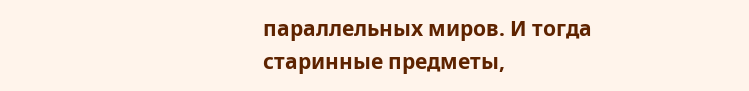параллельных миров. И тогда старинные предметы,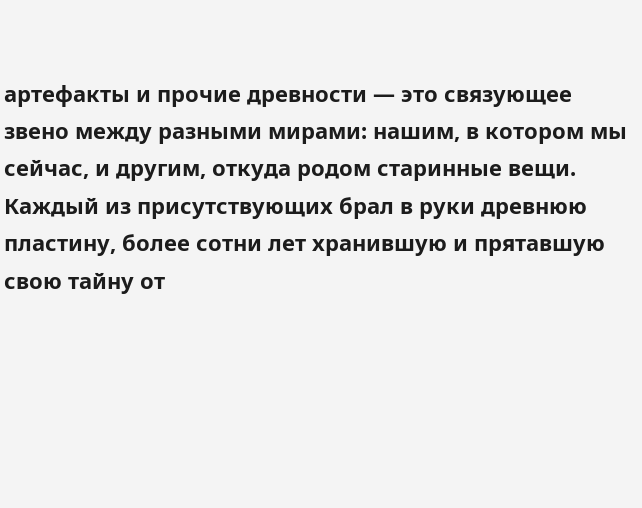артефакты и прочие древности — это связующее звено между разными мирами: нашим, в котором мы сейчас, и другим, откуда родом старинные вещи.
Каждый из присутствующих брал в руки древнюю пластину, более сотни лет хранившую и прятавшую свою тайну от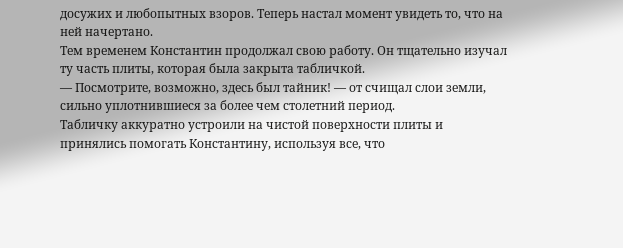досужих и любопытных взоров. Теперь настал момент увидеть то, что на ней начертано.
Тем временем Константин продолжал свою работу. Он тщательно изучал ту часть плиты, которая была закрыта табличкой.
— Посмотрите, возможно, здесь был тайник! — от счищал слои земли, сильно уплотнившиеся за более чем столетний период.
Табличку аккуратно устроили на чистой поверхности плиты и принялись помогать Константину, используя все, что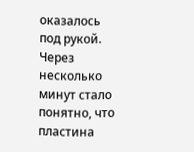оказалось под рукой. Через несколько минут стало понятно, что пластина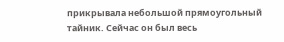прикрывала небольшой прямоугольный тайник. Сейчас он был весь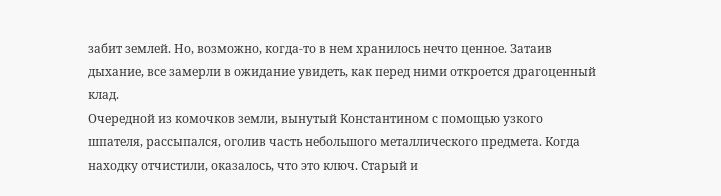забит землей. Но, возможно, когда-то в нем хранилось нечто ценное. Затаив дыхание, все замерли в ожидание увидеть, как перед ними откроется драгоценный клад.
Очередной из комочков земли, вынутый Константином с помощью узкого шпателя, рассыпался, оголив часть небольшого металлического предмета. Когда находку отчистили, оказалось, что это ключ. Старый и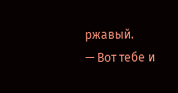ржавый.
— Вот тебе и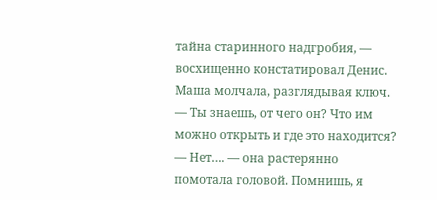тайна старинного надгробия, — восхищенно констатировал Денис. Маша молчала, разглядывая ключ.
— Ты знаешь, от чего он? Что им можно открыть и где это находится?
— Нет…. — она растерянно помотала головой. Помнишь, я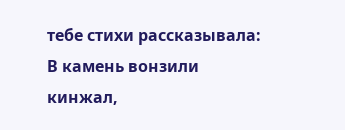тебе стихи рассказывала:
В камень вонзили кинжал,